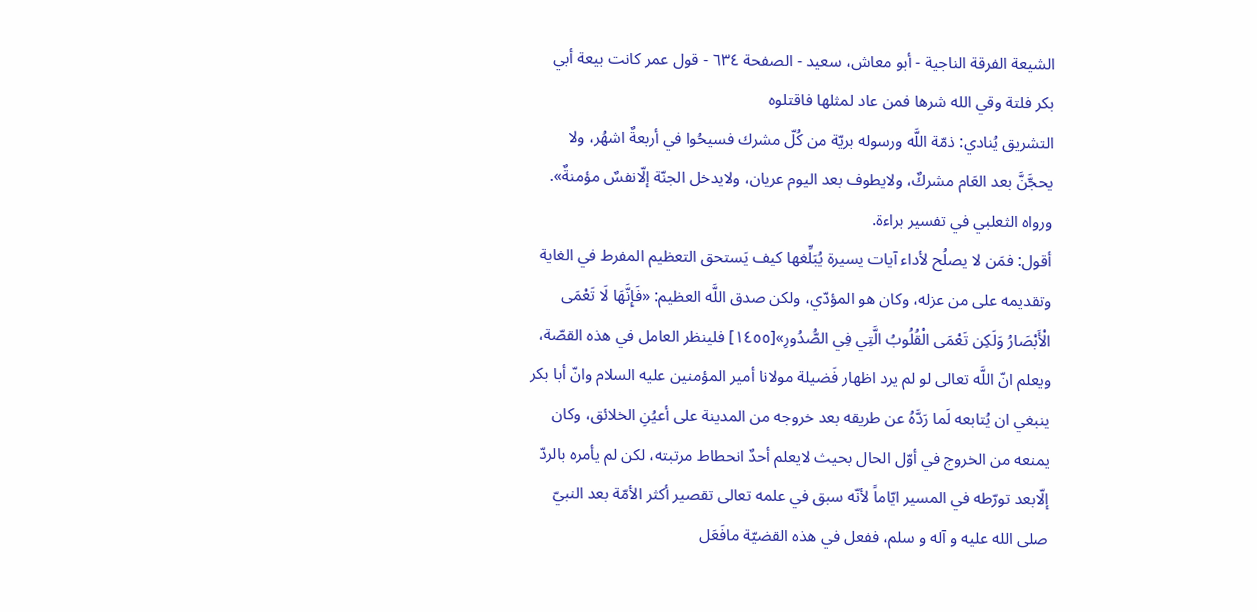الشيعة الفرقة الناجية - أبو معاش، سعيد - الصفحة ٦٣٤ - قول عمر كانت بيعة أبي بكر فلتة وقي الله شرها فمن عاد لمثلها فاقتلوه
التشريق يُنادي: ذمّة اللَّه ورسوله بريّة من كُلّ مشرك فسيحُوا في أربعةٌ اشهُر، ولا يحجَّنَّ بعد العَام مشركٌ، ولايطوف بعد اليوم عريان، ولايدخل الجنّة إلّانفسٌ مؤمنةٌ».
ورواه الثعلبي في تفسير براءة.
أقول: فمَن لا يصلُح لأداء آيات يسيرة يُبَلِّغها كيف يَستحق التعظيم المفرط في الغاية وتقديمه على من عزله، وكان هو المؤدّي، ولكن صدق اللَّه العظيم: «فَإِنَّهَا لَا تَعْمَى الْأَبْصَارُ وَلَكِن تَعْمَى الْقُلُوبُ الَّتِي فِي الصُّدُورِ»[١٤٥٥] فلينظر العامل في هذه القصّة، ويعلم انّ اللَّه تعالى لو لم يرد اظهار فَضيلة مولانا أمير المؤمنين عليه السلام وانّ أبا بكر ينبغي ان يُتابعه لَما رَدَّهُ عن طريقه بعد خروجه من المدينة على أعيُنِ الخلائق، وكان يمنعه من الخروج في أوّل الحال بحيث لايعلم أحدٌ انحطاط مرتبته، لكن لم يأمره بالردّ إلّابعد تورّطه في المسير ايّاماً لأنّه سبق في علمه تعالى تقصير أكثر الأمّة بعد النبيّ صلى الله عليه و آله و سلم، ففعل في هذه القضيّة مافَعَل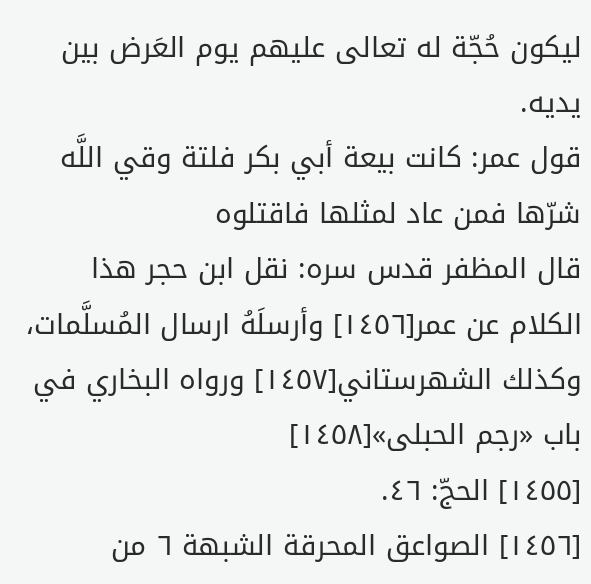ليكون حُجّة له تعالى عليهم يوم العَرض بين يديه.
قول عمر: كانت بيعة أبي بكر فلتة وقي اللَّه شرّها فمن عاد لمثلها فاقتلوه
قال المظفر قدس سره: نقل ابن حجر هذا الكلام عن عمر[١٤٥٦] وأرسلَهُ ارسال المُسلَّمات، وكذلك الشهرستاني[١٤٥٧] ورواه البخاري في باب «رجم الحبلى»[١٤٥٨]
[١٤٥٥] الحجّ: ٤٦.
[١٤٥٦] الصواعق المحرقة الشبهة ٦ من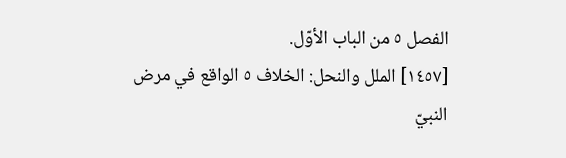الفصل ٥ من الباب الأوّل.
[١٤٥٧] الملل والنحل: الخلاف ٥ الواقع في مرض النبيّ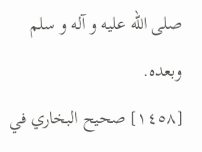صلى الله عليه و آله و سلم وبعده.
[١٤٥٨] صحيح البخاري في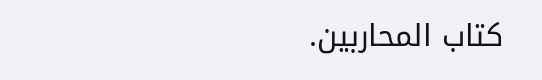كتاب المحاربين.